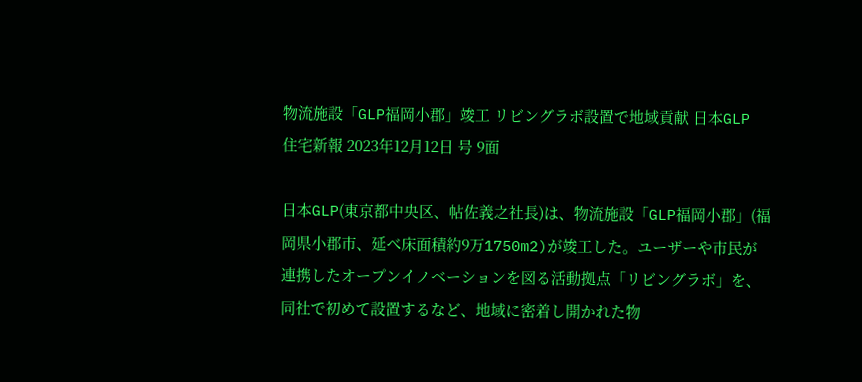物流施設「GLP福岡小郡」竣工 リビングラボ設置で地域貢献 日本GLP
住宅新報 2023年12月12日 号 9面

日本GLP(東京都中央区、帖佐義之社長)は、物流施設「GLP福岡小郡」(福岡県小郡市、延べ床面積約9万1750m2)が竣工した。ユーザーや市民が連携したオープンイノベーションを図る活動拠点「リビングラボ」を、同社で初めて設置するなど、地域に密着し開かれた物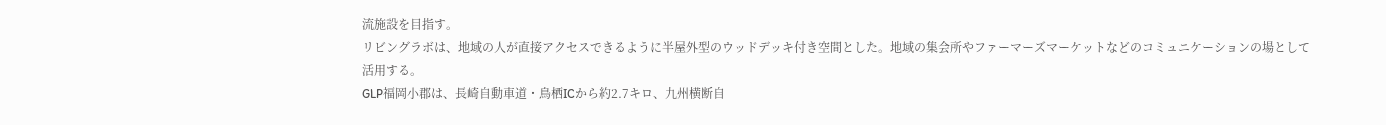流施設を目指す。
リビングラボは、地域の人が直接アクセスできるように半屋外型のウッドデッキ付き空間とした。地域の集会所やファーマーズマーケットなどのコミュニケーションの場として活用する。
GLP福岡小郡は、長崎自動車道・鳥栖ICから約2.7キロ、九州横断自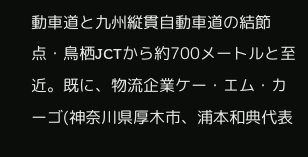動車道と九州縦貫自動車道の結節点・鳥栖JCTから約700メートルと至近。既に、物流企業ケー・エム・カーゴ(神奈川県厚木市、浦本和典代表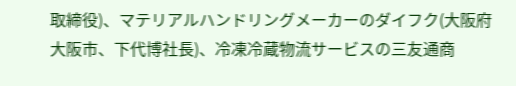取締役)、マテリアルハンドリングメーカーのダイフク(大阪府大阪市、下代博社長)、冷凍冷蔵物流サービスの三友通商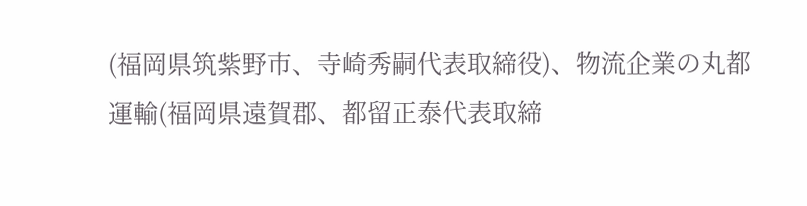(福岡県筑紫野市、寺崎秀嗣代表取締役)、物流企業の丸都運輸(福岡県遠賀郡、都留正泰代表取締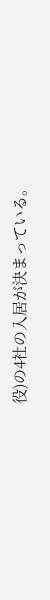役)の4社の入居が決まっている。